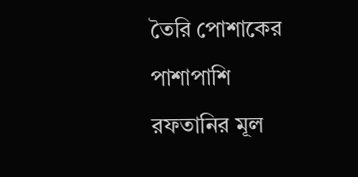তৈরি পোশাকের পাশাপাশি রফতানির মূল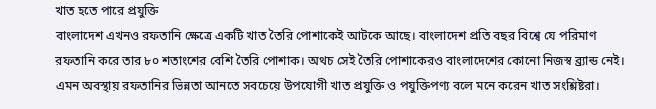খাত হতে পারে প্রযুক্তি
বাংলাদেশ এখনও রফতানি ক্ষেত্রে একটি খাত তৈরি পোশাকেই আটকে আছে। বাংলাদেশ প্রতি বছর বিশ্বে যে পরিমাণ রফতানি করে তার ৮০ শতাংশের বেশি তৈরি পোশাক। অথচ সেই তৈরি পোশাকেরও বাংলাদেশের কোনো নিজস্ব ব্র্যান্ড নেই। এমন অবস্থায় রফতানির ভিন্নতা আনতে সবচেয়ে উপযোগী খাত প্রযুক্তি ও পযুক্তিপণ্য বলে মনে করেন খাত সংশ্লিষ্টরা।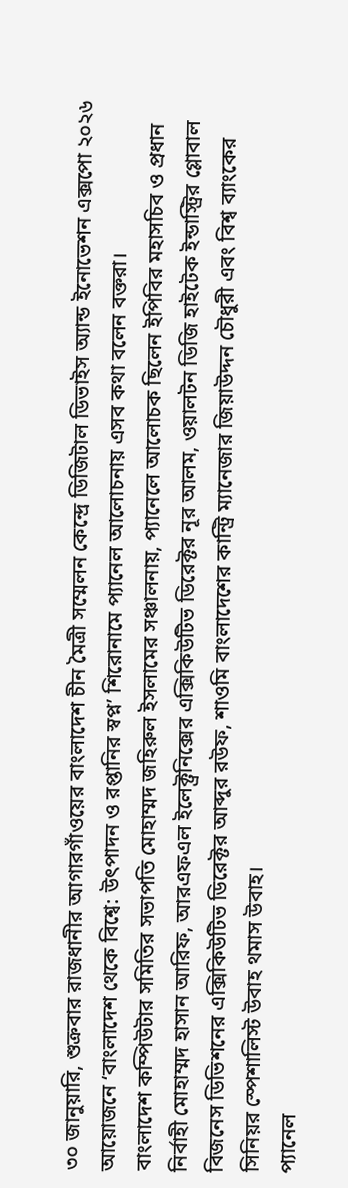৩০ জানুয়ারি, শুক্রবার রাজধানীর আগারগাঁওয়ের বাংলাদেশ চীন মৈত্রী সম্মেলন কেন্দ্রে ডিজিটাল ডিভাইস অ্যান্ড ইনোভেশন এক্সপো ২০২৬ আয়োজনে ‘বাংলাদেশ থেকে বিশ্বে: উৎপাদন ও রপ্তানির স্বপ্ন’ শিরোনামে প্যানেল আলোচনায় এসব কথা বলেন বক্তরা।
বাংলাদেশ কম্পিউটার সমিতির সভাপতি মোহাম্মদ জহিরুল ইসলামের সঞ্চালনায়, প্যানেলে আলোচক ছিলেন ইপিবির মহাসচিব ও প্রধান নির্বাহী মোহাম্মদ হাসান আরিফ, আরএফএল ইলেক্ট্রনিক্সের এক্সিকিউটিভ ডিরেক্টর নূর আলম, ওয়ালটন ডিজি হাইটেক ইন্ডাস্ট্রির গ্লোবাল বিজনেস ডিভিশনের এক্সিকিউটিভ ডিরেক্টর আব্দুর রউফ, শাওমি বাংলাদেশের কান্ট্রি ম্যানেজার জিয়াউদ্দন চৌধুরী এবং বিশ্ব ব্যাংকের সিনিয়র স্পেশালিস্ট উবাহ থমাস উবাহ।
প্যানেল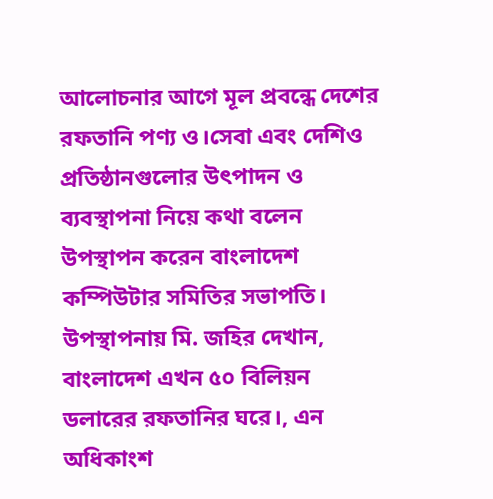আলোচনার আগে মূল প্রবন্ধে দেশের রফতানি পণ্য ও।সেবা এবং দেশিও প্রতিষ্ঠানগুলোর উৎপাদন ও ব্যবস্থাপনা নিয়ে কথা বলেন উপস্থাপন করেন বাংলাদেশ কম্পিউটার সমিতির সভাপতি।
উপস্থাপনায় মি. জহির দেখান, বাংলাদেশ এখন ৫০ বিলিয়ন ডলারের রফতানির ঘরে।, এন অধিকাংশ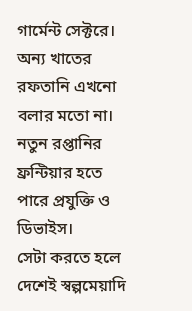গার্মেন্ট সেক্টরে। অন্য খাতের রফতানি এখনো বলার মতো না। নতুন রপ্তানির ফ্রন্টিয়ার হতে পারে প্রযুক্তি ও ডিভাইস।
সেটা করতে হলে দেশেই স্বল্পমেয়াদি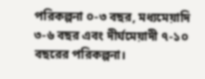পরিকল্পনা ০-৩ বছর, মধ্যমেয়াদি ৩-৬ বছর এবং দীর্ঘমেয়াদী ৭-১০ বছরের পরিকল্পনা।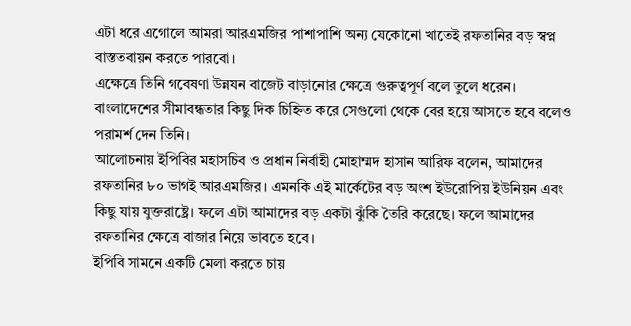এটা ধরে এগোলে আমরা আরএমজির পাশাপাশি অন্য যেকোনো খাতেই রফতানির বড় স্বপ্ন বাস্ততবায়ন করতে পারবো।
এক্ষেত্রে তিনি গবেষণা উন্নযন বাজেট বাড়ানোর ক্ষেত্রে গুরুত্বপূর্ণ বলে তুলে ধরেন। বাংলাদেশের সীমাবন্ধতার কিছু দিক চিহ্নিত করে সেগুলো থেকে বের হয়ে আসতে হবে বলেও পরামর্শ দেন তিনি।
আলোচনায় ইপিবির মহাসচিব ও প্রধান নির্বাহী মোহাম্মদ হাসান আরিফ বলেন, আমাদের রফতানির ৮০ ভাগই আরএমজির। এমনকি এই মার্কেটের বড় অংশ ইউরোপিয় ইউনিয়ন এবং কিছু যায় যুক্তরাষ্ট্রে। ফলে এটা আমাদের বড় একটা ঝুঁকি তৈরি করেছে। ফলে আমাদের রফতানির ক্ষেত্রে বাজার নিয়ে ভাবতে হবে।
ইপিবি সামনে একটি মেলা করতে চায়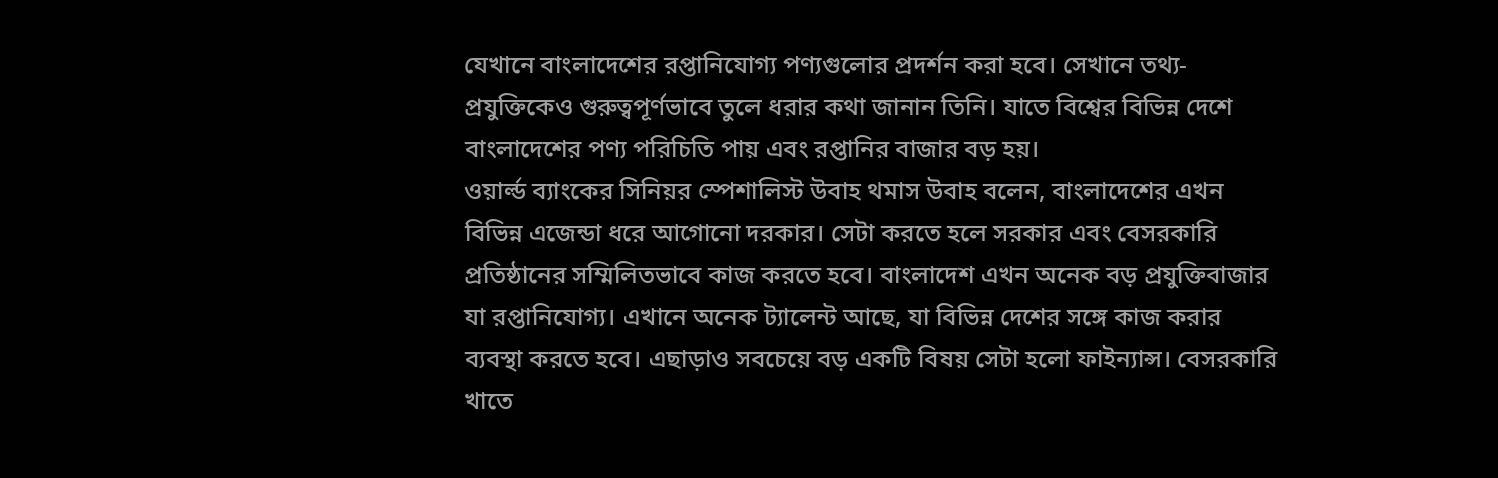যেখানে বাংলাদেশের রপ্তানিযোগ্য পণ্যগুলোর প্রদর্শন করা হবে। সেখানে তথ্য-প্রযুক্তিকেও গুরুত্বপূর্ণভাবে তুলে ধরার কথা জানান তিনি। যাতে বিশ্বের বিভিন্ন দেশে বাংলাদেশের পণ্য পরিচিতি পায় এবং রপ্তানির বাজার বড় হয়।
ওয়ার্ল্ড ব্যাংকের সিনিয়র স্পেশালিস্ট উবাহ থমাস উবাহ বলেন, বাংলাদেশের এখন বিভিন্ন এজেন্ডা ধরে আগোনো দরকার। সেটা করতে হলে সরকার এবং বেসরকারি প্রতিষ্ঠানের সম্মিলিতভাবে কাজ করতে হবে। বাংলাদেশ এখন অনেক বড় প্রযুক্তিবাজার যা রপ্তানিযোগ্য। এখানে অনেক ট্যালেন্ট আছে, যা বিভিন্ন দেশের সঙ্গে কাজ করার ব্যবস্থা করতে হবে। এছাড়াও সবচেয়ে বড় একটি বিষয় সেটা হলো ফাইন্যান্স। বেসরকারি খাতে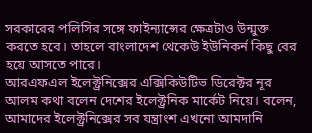সরকারের পলিসির সঙ্গে ফাইন্যান্সের ক্ষেত্রটাও উন্মুক্ত করতে হবে। তাহলে বাংলাদেশ থেকেউ ইউনিকর্ন কিছু বের হয়ে আসতে পারে।
আরএফএল ইলেক্ট্রনিক্সের এক্সিকিউটিভ ডিরেক্টর নূর আলম কথা বলেন দেশের ইলেক্ট্রনিক মার্কেট নিয়ে। বলেন, আমাদের ইলেক্ট্রনিক্সের সব যন্ত্রাংশ এখনো আমদানি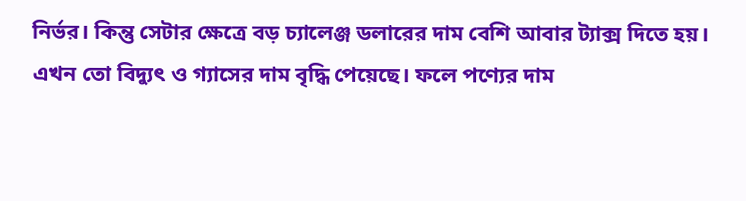নির্ভর। কিন্তু সেটার ক্ষেত্রে বড় চ্যালেঞ্জ ডলারের দাম বেশি আবার ট্যাক্স দিতে হয়। এখন তো বিদ্যুৎ ও গ্যাসের দাম বৃদ্ধি পেয়েছে। ফলে পণ্যের দাম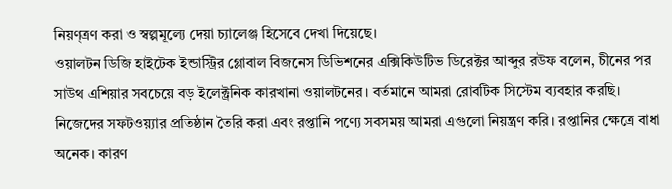নিয়ণ্ত্রণ করা ও স্বল্পমূল্যে দেয়া চ্যালেঞ্জ হিসেবে দেখা দিয়েছে।
ওয়ালটন ডিজি হাইটেক ইন্ডাস্ট্রির গ্লোবাল বিজনেস ডিভিশনের এক্সিকিউটিভ ডিরেক্টর আব্দুর রউফ বলেন, চীনের পর সাউথ এশিয়ার সবচেয়ে বড় ইলেক্ট্রনিক কারখানা ওয়ালটনের। বর্তমানে আমরা রোবটিক সিস্টেম ব্যবহার করছি। নিজেদের সফটওয়্যার প্রতিষ্ঠান তৈরি করা এবং রপ্তানি পণ্যে সবসময় আমরা এগুলো নিয়ন্ত্রণ করি। রপ্তানির ক্ষেত্রে বাধা অনেক। কারণ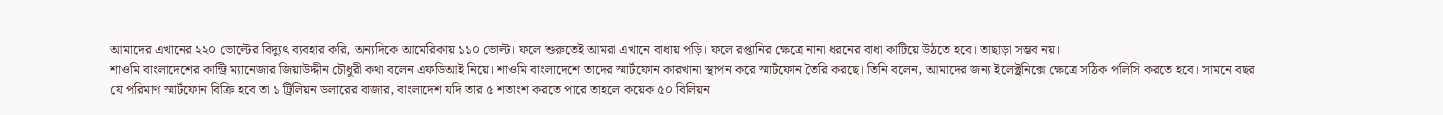আমাদের এখানের ২২০ ভোল্টের বিদ্যুৎ ব্যবহার করি, অন্যদিকে আমেরিকায় ১১০ ভোল্ট। ফলে শুরুতেই আমরা এখানে বাধায় পড়ি। ফলে রপ্তানির ক্ষেত্রে নানা ধরনের বাধা কাটিয়ে উঠতে হবে। তাছাড়া সম্ভব নয়।
শাওমি বাংলাদেশের কান্ট্রি ম্যানেজার জিয়াউদ্দীন চৌধুরী কথা বলেন এফডিআই নিয়ে। শাওমি বাংলাদেশে তাদের স্মার্টফোন কারখানা স্থাপন করে স্মার্টফোন তৈরি করছে। তিনি বলেন, আমাদের জন্য ইলেক্ট্রনিক্সে ক্ষেত্রে সঠিক পলিসি করতে হবে। সামনে বছর যে পরিমাণ স্মার্টফোন বিক্রি হবে তা ১ ট্রিলিয়ন ডলারের বাজার, বাংলাদেশ যদি তার ৫ শতাংশ করতে পারে তাহলে কয়েক ৫০ বিলিয়ন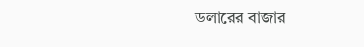ডলারের বাজার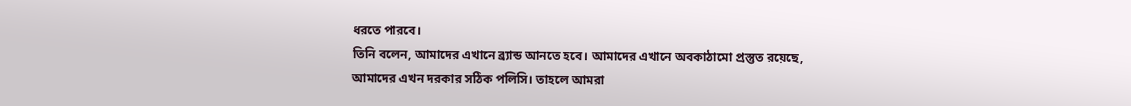ধরতে পারবে।
তিনি বলেন, আমাদের এখানে ব্র্যান্ড আনতে হবে। আমাদের এখানে অবকাঠামো প্রস্তুত রয়েছে, আমাদের এখন দরকার সঠিক পলিসি। তাহলে আমরা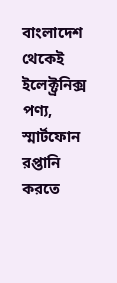বাংলাদেশ থেকেই ইলেক্ট্রনিক্স পণ্য, স্মার্টফোন রপ্তানি করতে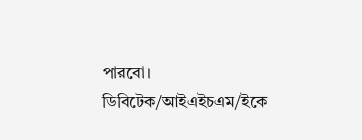পারবো।
ডিবিটেক/আইএইচএম/ইকে